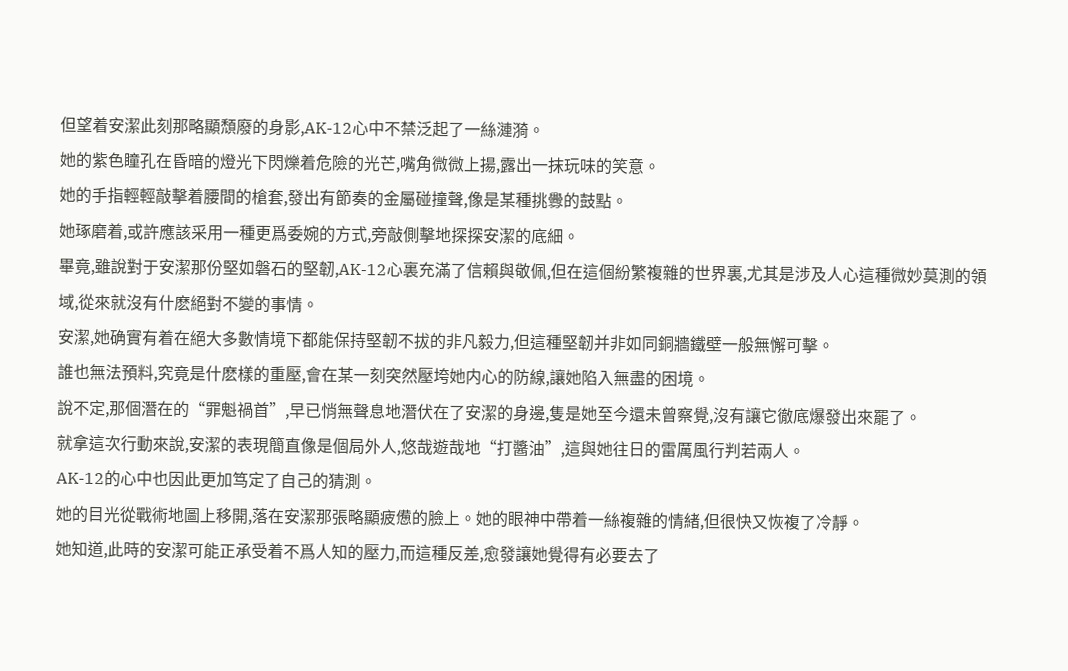但望着安潔此刻那略顯頹廢的身影,AK-12心中不禁泛起了一絲漣漪。
她的紫色瞳孔在昏暗的燈光下閃爍着危險的光芒,嘴角微微上揚,露出一抹玩味的笑意。
她的手指輕輕敲擊着腰間的槍套,發出有節奏的金屬碰撞聲,像是某種挑釁的鼓點。
她琢磨着,或許應該采用一種更爲委婉的方式,旁敲側擊地探探安潔的底細。
畢竟,雖說對于安潔那份堅如磐石的堅韌,AK-12心裏充滿了信賴與敬佩,但在這個紛繁複雜的世界裏,尤其是涉及人心這種微妙莫測的領域,從來就沒有什麽絕對不變的事情。
安潔,她确實有着在絕大多數情境下都能保持堅韌不拔的非凡毅力,但這種堅韌并非如同銅牆鐵壁一般無懈可擊。
誰也無法預料,究竟是什麽樣的重壓,會在某一刻突然壓垮她内心的防線,讓她陷入無盡的困境。
說不定,那個潛在的“罪魁禍首”,早已悄無聲息地潛伏在了安潔的身邊,隻是她至今還未曾察覺,沒有讓它徹底爆發出來罷了。
就拿這次行動來說,安潔的表現簡直像是個局外人,悠哉遊哉地“打醬油”,這與她往日的雷厲風行判若兩人。
AK-12的心中也因此更加笃定了自己的猜測。
她的目光從戰術地圖上移開,落在安潔那張略顯疲憊的臉上。她的眼神中帶着一絲複雜的情緒,但很快又恢複了冷靜。
她知道,此時的安潔可能正承受着不爲人知的壓力,而這種反差,愈發讓她覺得有必要去了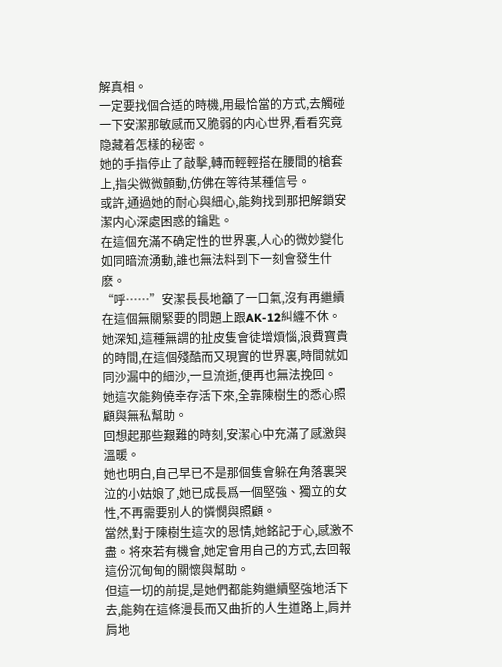解真相。
一定要找個合适的時機,用最恰當的方式,去觸碰一下安潔那敏感而又脆弱的内心世界,看看究竟隐藏着怎樣的秘密。
她的手指停止了敲擊,轉而輕輕搭在腰間的槍套上,指尖微微顫動,仿佛在等待某種信号。
或許,通過她的耐心與細心,能夠找到那把解鎖安潔内心深處困惑的鑰匙。
在這個充滿不确定性的世界裏,人心的微妙變化如同暗流湧動,誰也無法料到下一刻會發生什麽。
“呼……”安潔長長地籲了一口氣,沒有再繼續在這個無關緊要的問題上跟AK-12糾纏不休。
她深知,這種無謂的扯皮隻會徒增煩惱,浪費寶貴的時間,在這個殘酷而又現實的世界裏,時間就如同沙漏中的細沙,一旦流逝,便再也無法挽回。
她這次能夠僥幸存活下來,全靠陳樹生的悉心照顧與無私幫助。
回想起那些艱難的時刻,安潔心中充滿了感激與溫暖。
她也明白,自己早已不是那個隻會躲在角落裏哭泣的小姑娘了,她已成長爲一個堅強、獨立的女性,不再需要别人的憐憫與照顧。
當然,對于陳樹生這次的恩情,她銘記于心,感激不盡。将來若有機會,她定會用自己的方式,去回報這份沉甸甸的關懷與幫助。
但這一切的前提,是她們都能夠繼續堅強地活下去,能夠在這條漫長而又曲折的人生道路上,肩并肩地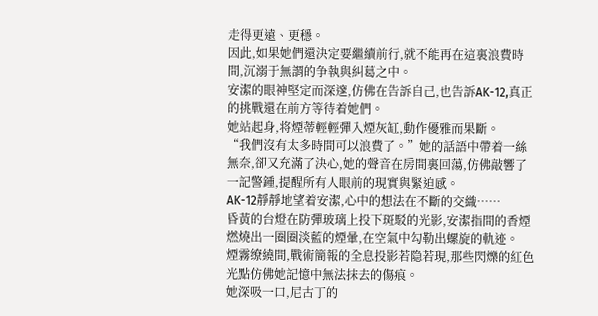走得更遠、更穩。
因此,如果她們還決定要繼續前行,就不能再在這裏浪費時間,沉溺于無謂的争執與糾葛之中。
安潔的眼神堅定而深邃,仿佛在告訴自己,也告訴AK-12,真正的挑戰還在前方等待着她們。
她站起身,将煙蒂輕輕彈入煙灰缸,動作優雅而果斷。
“我們沒有太多時間可以浪費了。”她的話語中帶着一絲無奈,卻又充滿了決心,她的聲音在房間裏回蕩,仿佛敲響了一記警鍾,提醒所有人眼前的現實與緊迫感。
AK-12靜靜地望着安潔,心中的想法在不斷的交織……
昏黃的台燈在防彈玻璃上投下斑駁的光影,安潔指間的香煙燃燒出一圈圈淡藍的煙暈,在空氣中勾勒出螺旋的軌迹。
煙霧缭繞間,戰術簡報的全息投影若隐若現,那些閃爍的紅色光點仿佛她記憶中無法抹去的傷痕。
她深吸一口,尼古丁的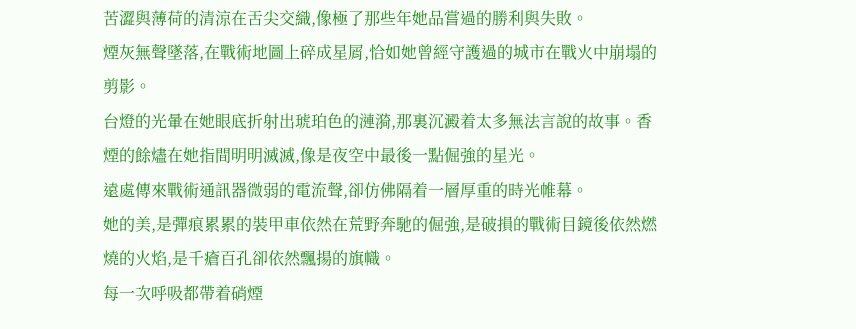苦澀與薄荷的清涼在舌尖交織,像極了那些年她品嘗過的勝利與失敗。
煙灰無聲墜落,在戰術地圖上碎成星屑,恰如她曾經守護過的城市在戰火中崩塌的剪影。
台燈的光暈在她眼底折射出琥珀色的漣漪,那裏沉澱着太多無法言說的故事。香煙的餘燼在她指間明明滅滅,像是夜空中最後一點倔強的星光。
遠處傳來戰術通訊器微弱的電流聲,卻仿佛隔着一層厚重的時光帷幕。
她的美,是彈痕累累的裝甲車依然在荒野奔馳的倔強,是破損的戰術目鏡後依然燃燒的火焰,是千瘡百孔卻依然飄揚的旗幟。
每一次呼吸都帶着硝煙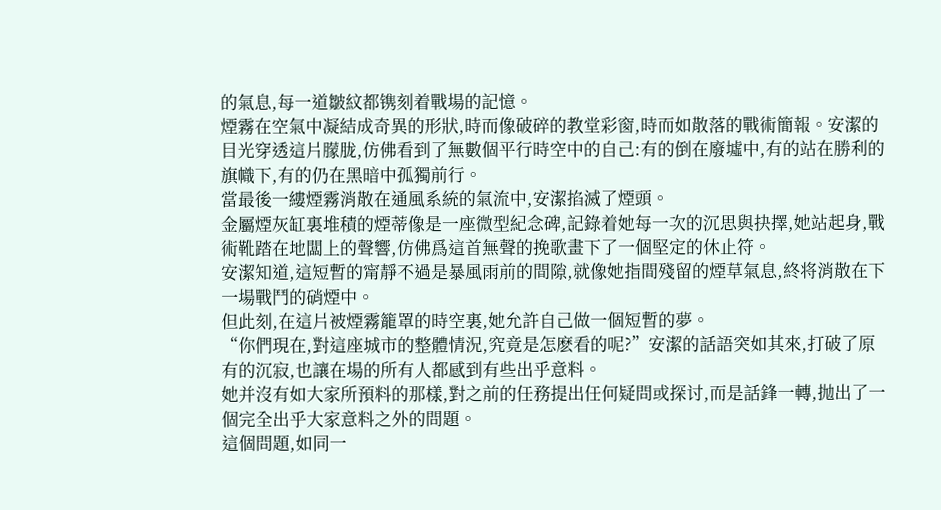的氣息,每一道皺紋都镌刻着戰場的記憶。
煙霧在空氣中凝結成奇異的形狀,時而像破碎的教堂彩窗,時而如散落的戰術簡報。安潔的目光穿透這片朦胧,仿佛看到了無數個平行時空中的自己:有的倒在廢墟中,有的站在勝利的旗幟下,有的仍在黑暗中孤獨前行。
當最後一縷煙霧消散在通風系統的氣流中,安潔掐滅了煙頭。
金屬煙灰缸裏堆積的煙蒂像是一座微型紀念碑,記錄着她每一次的沉思與抉擇,她站起身,戰術靴踏在地闆上的聲響,仿佛爲這首無聲的挽歌畫下了一個堅定的休止符。
安潔知道,這短暫的甯靜不過是暴風雨前的間隙,就像她指間殘留的煙草氣息,終将消散在下一場戰鬥的硝煙中。
但此刻,在這片被煙霧籠罩的時空裏,她允許自己做一個短暫的夢。
“你們現在,對這座城市的整體情況,究竟是怎麽看的呢?”安潔的話語突如其來,打破了原有的沉寂,也讓在場的所有人都感到有些出乎意料。
她并沒有如大家所預料的那樣,對之前的任務提出任何疑問或探讨,而是話鋒一轉,抛出了一個完全出乎大家意料之外的問題。
這個問題,如同一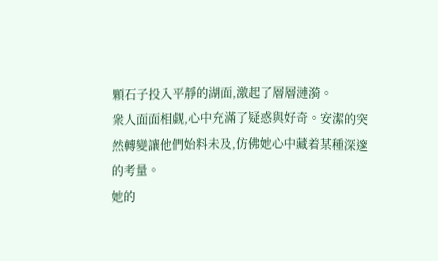顆石子投入平靜的湖面,激起了層層漣漪。
衆人面面相觑,心中充滿了疑惑與好奇。安潔的突然轉變讓他們始料未及,仿佛她心中藏着某種深邃的考量。
她的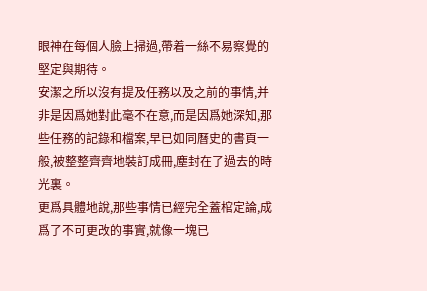眼神在每個人臉上掃過,帶着一絲不易察覺的堅定與期待。
安潔之所以沒有提及任務以及之前的事情,并非是因爲她對此毫不在意,而是因爲她深知,那些任務的記錄和檔案,早已如同曆史的書頁一般,被整整齊齊地裝訂成冊,塵封在了過去的時光裏。
更爲具體地說,那些事情已經完全蓋棺定論,成爲了不可更改的事實,就像一塊已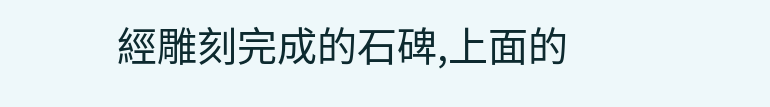經雕刻完成的石碑,上面的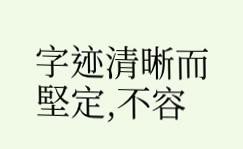字迹清晰而堅定,不容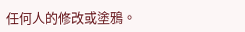任何人的修改或塗鴉。